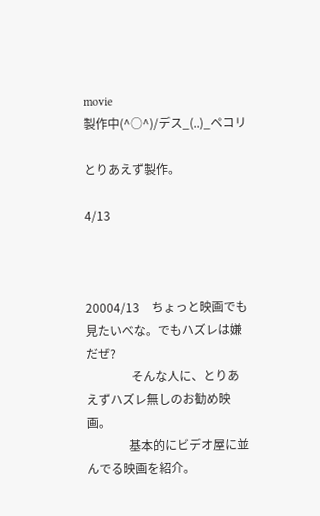movie
製作中(^○^)/デス_(..)_ペコリ

とりあえず製作。

4/13



20004/13    ちょっと映画でも見たいべな。でもハズレは嫌だぜ?
               そんな人に、とりあえずハズレ無しのお勧め映画。
              基本的にビデオ屋に並んでる映画を紹介。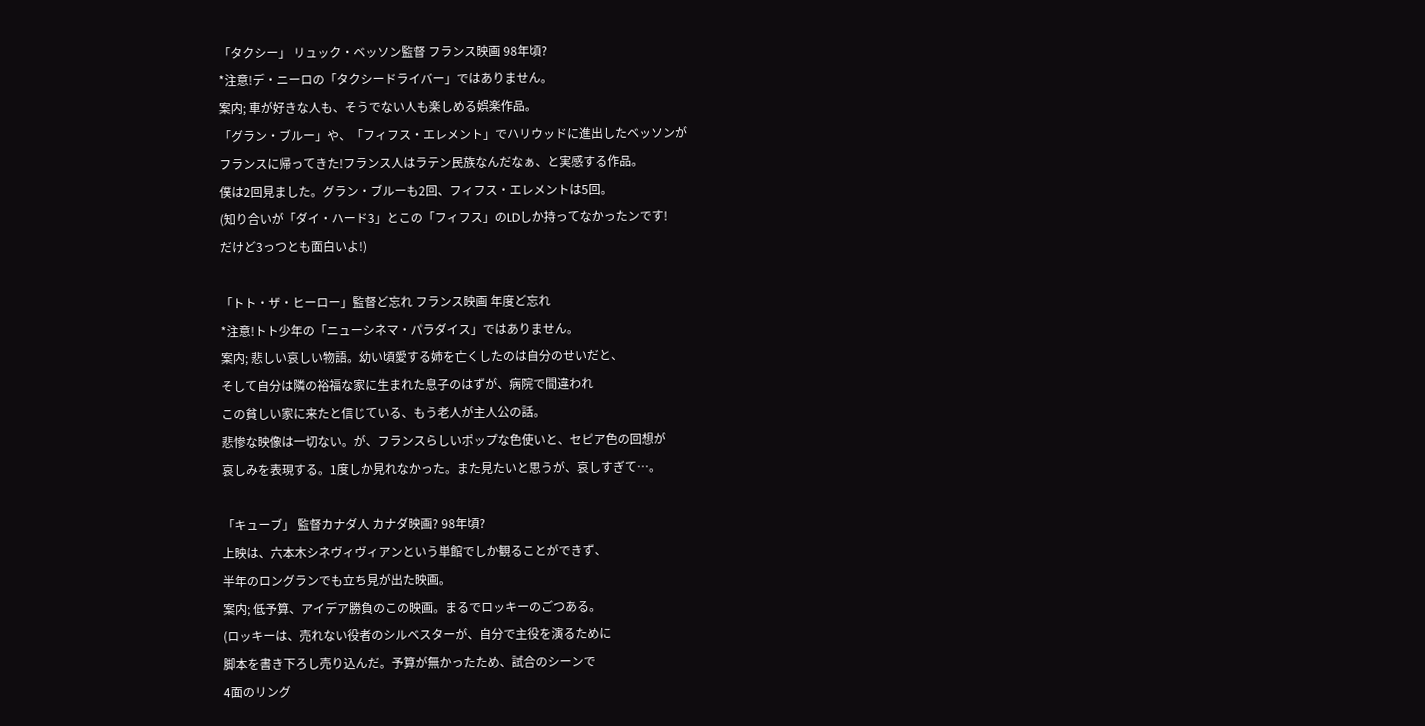「タクシー」 リュック・ベッソン監督 フランス映画 98年頃?
*注意!デ・ニーロの「タクシードライバー」ではありません。
案内; 車が好きな人も、そうでない人も楽しめる娯楽作品。
「グラン・ブルー」や、「フィフス・エレメント」でハリウッドに進出したベッソンが
フランスに帰ってきた!フランス人はラテン民族なんだなぁ、と実感する作品。
僕は2回見ました。グラン・ブルーも2回、フィフス・エレメントは5回。
(知り合いが「ダイ・ハード3」とこの「フィフス」のLDしか持ってなかったンです!
だけど3っつとも面白いよ!)

「トト・ザ・ヒーロー」監督ど忘れ フランス映画 年度ど忘れ
*注意!トト少年の「ニューシネマ・パラダイス」ではありません。
案内; 悲しい哀しい物語。幼い頃愛する姉を亡くしたのは自分のせいだと、
そして自分は隣の裕福な家に生まれた息子のはずが、病院で間違われ
この貧しい家に来たと信じている、もう老人が主人公の話。
悲惨な映像は一切ない。が、フランスらしいポップな色使いと、セピア色の回想が
哀しみを表現する。1度しか見れなかった。また見たいと思うが、哀しすぎて…。

「キューブ」 監督カナダ人 カナダ映画? 98年頃?
上映は、六本木シネヴィヴィアンという単館でしか観ることができず、
半年のロングランでも立ち見が出た映画。
案内; 低予算、アイデア勝負のこの映画。まるでロッキーのごつある。
(ロッキーは、売れない役者のシルベスターが、自分で主役を演るために
脚本を書き下ろし売り込んだ。予算が無かったため、試合のシーンで
4面のリング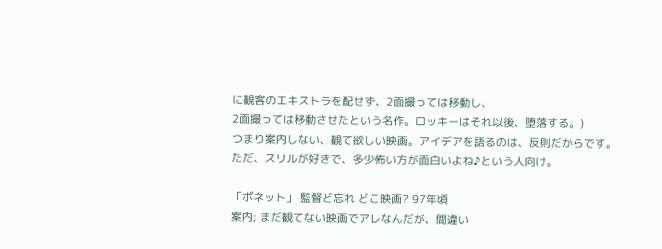に観客のエキストラを配せず、2面撮っては移動し、
2面撮っては移動させたという名作。ロッキーはそれ以後、堕落する。)
つまり案内しない、観て欲しい映画。アイデアを語るのは、反則だからです。
ただ、スリルが好きで、多少怖い方が面白いよね♪という人向け。

「ポネット」 監督ど忘れ どこ映画? 97年頃
案内; まだ観てない映画でアレなんだが、間違い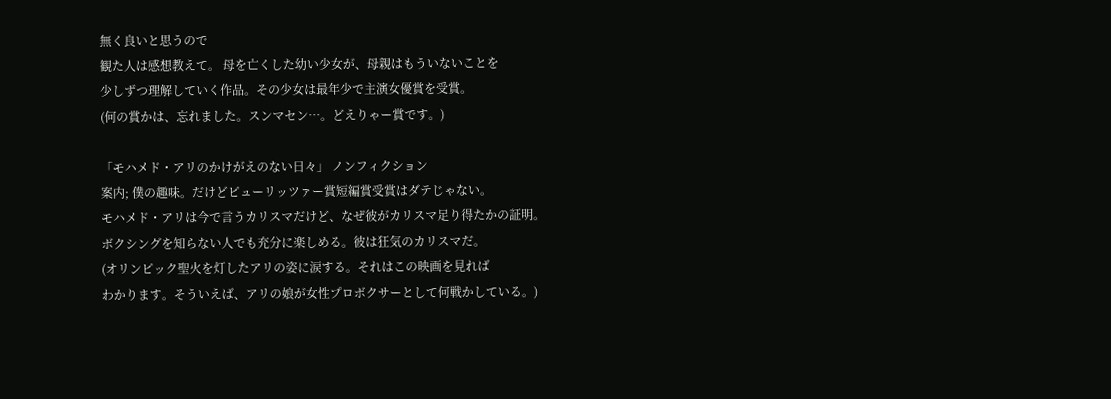無く良いと思うので
観た人は感想教えて。 母を亡くした幼い少女が、母親はもういないことを
少しずつ理解していく作品。その少女は最年少で主演女優賞を受賞。
(何の賞かは、忘れました。スンマセン…。どえりゃー賞です。)

「モハメド・アリのかけがえのない日々」 ノンフィクション
案内; 僕の趣味。だけどピューリッツァー賞短編賞受賞はダテじゃない。
モハメド・アリは今で言うカリスマだけど、なぜ彼がカリスマ足り得たかの証明。
ボクシングを知らない人でも充分に楽しめる。彼は狂気のカリスマだ。
(オリンピック聖火を灯したアリの姿に涙する。それはこの映画を見れば
わかります。そういえば、アリの娘が女性プロボクサーとして何戦かしている。)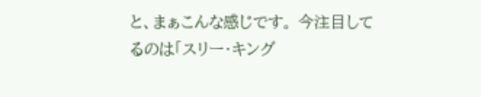と、まぁこんな感じです。 今注目してるのは「スリー・キング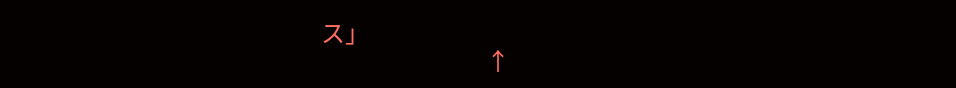ス」
                                 ↑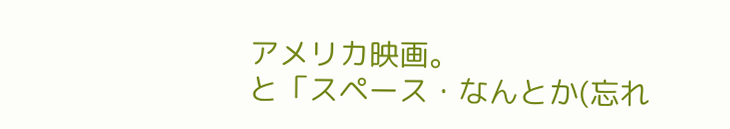アメリカ映画。
と「スペース・なんとか(忘れ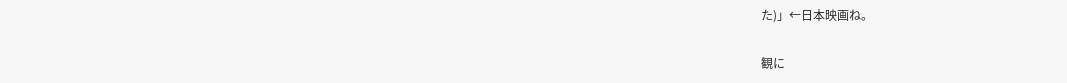た)」←日本映画ね。

観に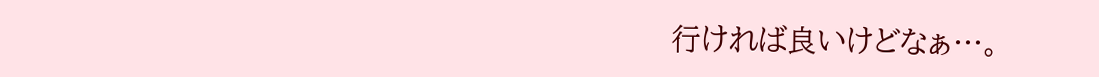行ければ良いけどなぁ…。